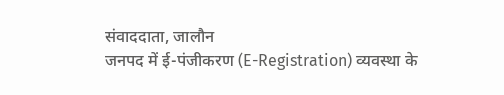संवाददाता, जालौन
जनपद में ई-पंजीकरण (E-Registration) व्यवस्था के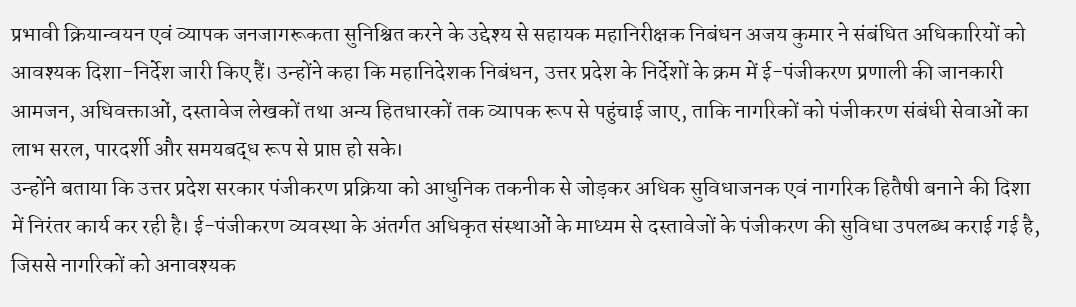प्रभावी क्रियान्वयन एवं व्यापक जनजागरूकता सुनिश्चित करने के उद्देश्य से सहायक महानिरीक्षक निबंधन अजय कुमार ने संबंधित अधिकारियों को आवश्यक दिशा-निर्देश जारी किए हैं। उन्होंने कहा कि महानिदेशक निबंधन, उत्तर प्रदेश के निर्देशों के क्रम में ई-पंजीकरण प्रणाली की जानकारी आमजन, अधिवक्ताओं, दस्तावेज लेखकों तथा अन्य हितधारकों तक व्यापक रूप से पहुंचाई जाए, ताकि नागरिकों को पंजीकरण संबंधी सेवाओं का लाभ सरल, पारदर्शी और समयबद्ध रूप से प्राप्त हो सके।
उन्होंने बताया कि उत्तर प्रदेश सरकार पंजीकरण प्रक्रिया को आधुनिक तकनीक से जोड़कर अधिक सुविधाजनक एवं नागरिक हितैषी बनाने की दिशा में निरंतर कार्य कर रही है। ई-पंजीकरण व्यवस्था के अंतर्गत अधिकृत संस्थाओं के माध्यम से दस्तावेजों के पंजीकरण की सुविधा उपलब्ध कराई गई है, जिससे नागरिकों को अनावश्यक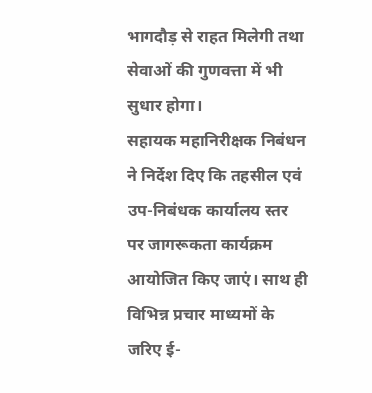भागदौड़ से राहत मिलेगी तथा सेवाओं की गुणवत्ता में भी सुधार होगा।
सहायक महानिरीक्षक निबंधन ने निर्देश दिए कि तहसील एवं उप-निबंधक कार्यालय स्तर पर जागरूकता कार्यक्रम आयोजित किए जाएं। साथ ही विभिन्न प्रचार माध्यमों के जरिए ई-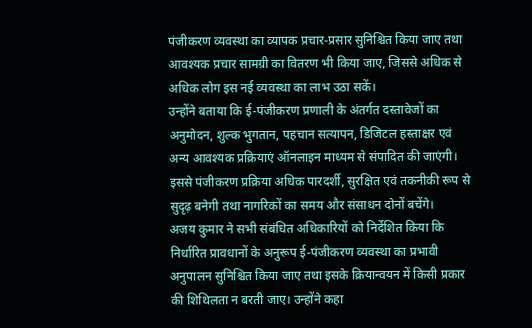पंजीकरण व्यवस्था का व्यापक प्रचार-प्रसार सुनिश्चित किया जाए तथा आवश्यक प्रचार सामग्री का वितरण भी किया जाए, जिससे अधिक से अधिक लोग इस नई व्यवस्था का लाभ उठा सकें।
उन्होंने बताया कि ई-पंजीकरण प्रणाली के अंतर्गत दस्तावेजों का अनुमोदन, शुल्क भुगतान, पहचान सत्यापन, डिजिटल हस्ताक्षर एवं अन्य आवश्यक प्रक्रियाएं ऑनलाइन माध्यम से संपादित की जाएंगी। इससे पंजीकरण प्रक्रिया अधिक पारदर्शी, सुरक्षित एवं तकनीकी रूप से सुदृढ़ बनेगी तथा नागरिकों का समय और संसाधन दोनों बचेंगे।
अजय कुमार ने सभी संबंधित अधिकारियों को निर्देशित किया कि निर्धारित प्रावधानों के अनुरूप ई-पंजीकरण व्यवस्था का प्रभावी अनुपालन सुनिश्चित किया जाए तथा इसके क्रियान्वयन में किसी प्रकार की शिथिलता न बरती जाए। उन्होंने कहा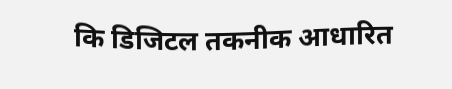कि डिजिटल तकनीक आधारित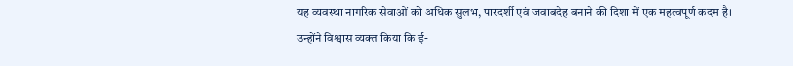यह व्यवस्था नागरिक सेवाओं को अधिक सुलभ, पारदर्शी एवं जवाबदेह बनाने की दिशा में एक महत्वपूर्ण कदम है।
उन्होंने विश्वास व्यक्त किया कि ई-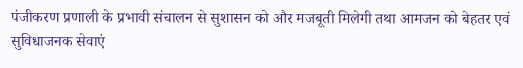पंजीकरण प्रणाली के प्रभावी संचालन से सुशासन को और मजबूती मिलेगी तथा आमजन को बेहतर एवं सुविधाजनक सेवाएं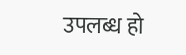उपलब्ध हो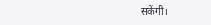सकेंगी।